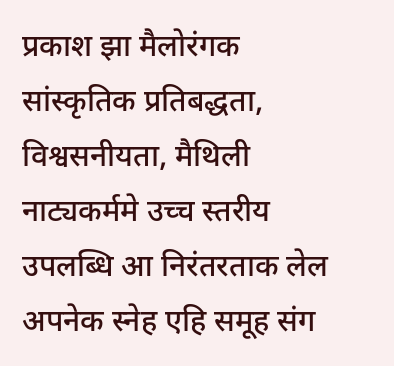प्रकाश झा मैलोरंगक सांस्कृतिक प्रतिबद्धता, विश्वसनीयता, मैथिली नाट्यकर्ममे उच्च स्तरीय उपलब्धि आ निरंतरताक लेल अपनेक स्नेह एहि समूह संग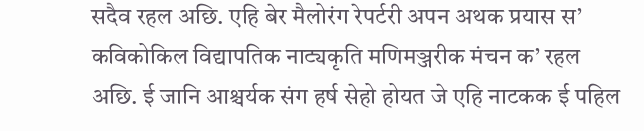सदैव रहल अछि. एहि बेर मैलोरंग रेपर्टरी अपन अथक प्रयास स’ कविकोकिल विद्यापतिक नाट्यकृति मणिमञ्जरीक मंचन क’ रहल अछि. ई जानि आश्चर्यक संग हर्ष सेहो होयत जे एहि नाटकक ई पहिल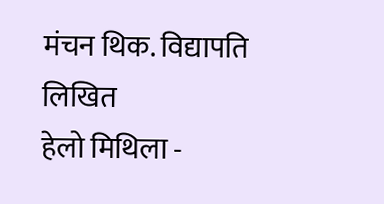मंचन थिक. विद्यापति लिखित
हेलो मिथिला -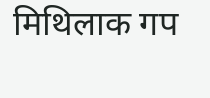मिथिलाक गप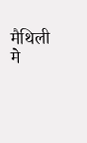मैथिली मे